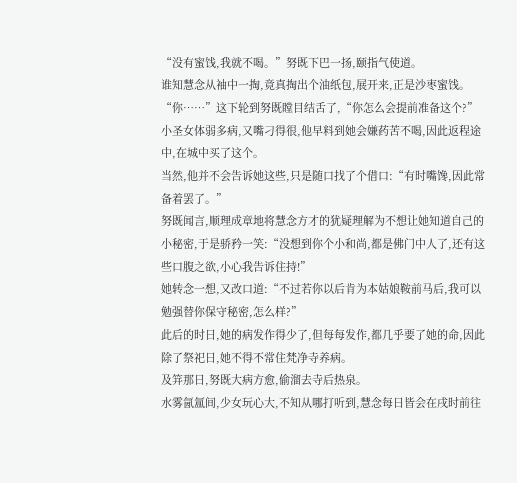“没有蜜饯,我就不喝。”努既下巴一扬,颐指气使道。
谁知慧念从袖中一掏,竟真掏出个油纸包,展开来,正是沙枣蜜饯。
“你……”这下轮到努既瞠目结舌了,“你怎么会提前准备这个?”
小圣女体弱多病,又嘴刁得很,他早料到她会嫌药苦不喝,因此返程途中,在城中买了这个。
当然,他并不会告诉她这些,只是随口找了个借口:“有时嘴馋,因此常备着罢了。”
努既闻言,顺理成章地将慧念方才的犹疑理解为不想让她知道自己的小秘密,于是骄矜一笑:“没想到你个小和尚,都是佛门中人了,还有这些口腹之欲,小心我告诉住持!”
她转念一想,又改口道:“不过若你以后肯为本姑娘鞍前马后,我可以勉强替你保守秘密,怎么样?”
此后的时日,她的病发作得少了,但每每发作,都几乎要了她的命,因此除了祭祀日,她不得不常住梵净寺养病。
及笄那日,努既大病方愈,偷溜去寺后热泉。
水雾氤氲间,少女玩心大,不知从哪打听到,慧念每日皆会在戌时前往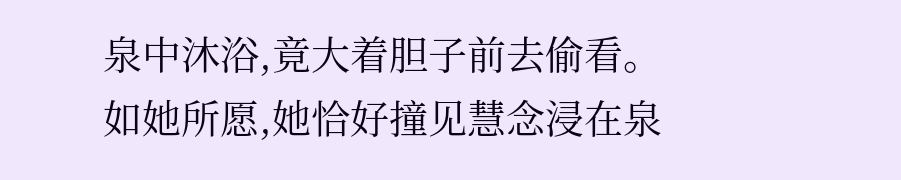泉中沐浴,竟大着胆子前去偷看。
如她所愿,她恰好撞见慧念浸在泉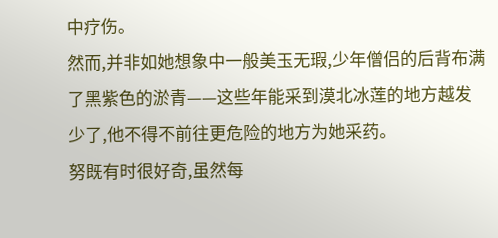中疗伤。
然而,并非如她想象中一般美玉无瑕,少年僧侣的后背布满了黑紫色的淤青——这些年能采到漠北冰莲的地方越发少了,他不得不前往更危险的地方为她采药。
努既有时很好奇,虽然每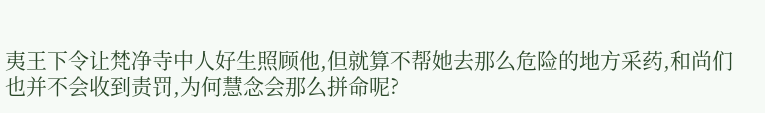夷王下令让梵净寺中人好生照顾他,但就算不帮她去那么危险的地方采药,和尚们也并不会收到责罚,为何慧念会那么拼命呢?